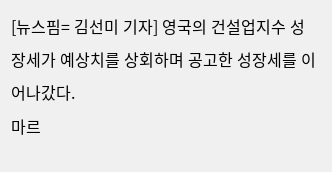[뉴스핌= 김선미 기자] 영국의 건설업지수 성장세가 예상치를 상회하며 공고한 성장세를 이어나갔다.
마르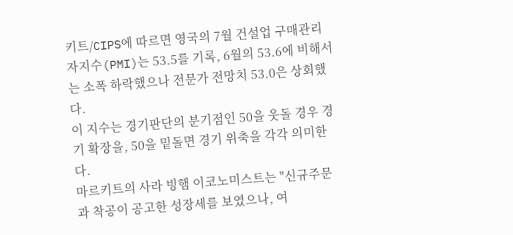키트/CIPS에 따르면 영국의 7월 건설업 구매관리자지수(PMI)는 53.5를 기록, 6월의 53.6에 비해서는 소폭 하락했으나 전문가 전망치 53.0은 상회했다.
이 지수는 경기판단의 분기점인 50을 웃돌 경우 경기 확장을, 50을 밑돌면 경기 위축을 각각 의미한다.
마르키트의 사라 빙햄 이코노미스트는 "신규주문과 착공이 공고한 성장세를 보였으나, 여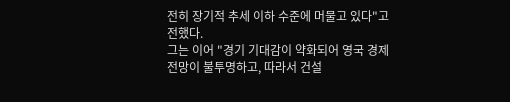전히 장기적 추세 이하 수준에 머물고 있다"고 전했다.
그는 이어 "경기 기대감이 약화되어 영국 경제 전망이 불투명하고, 따라서 건설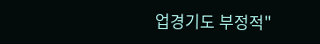업경기도 부정적"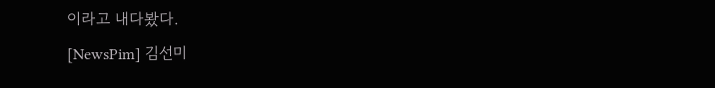이라고 내다봤다.
[NewsPim] 김선미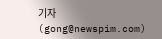기자 (gong@newspim.com)